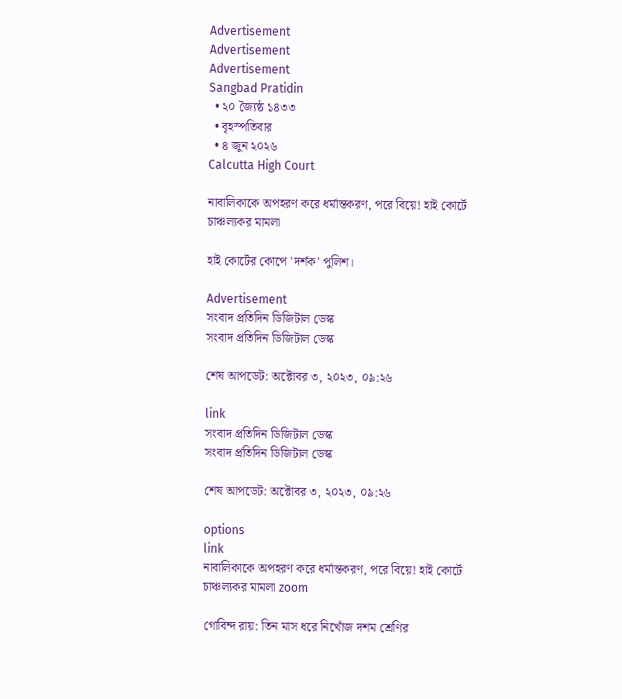Advertisement
Advertisement
Advertisement
Sangbad Pratidin
  • ২০ জ্যৈষ্ঠ ১৪৩৩
  • বৃহস্পতিবার
  • ৪ জুন ২০২৬
Calcutta High Court

নাবালিকাকে অপহরণ করে ধর্মান্তকরণ, পরে বিয়ে! হাই কোর্টে চাঞ্চল্যকর মামলা

হাই কোর্টের কোপে 'দর্শক' পুলিশ।

Advertisement
সংবাদ প্রতিদিন ডিজিটাল ডেস্ক
সংবাদ প্রতিদিন ডিজিটাল ডেস্ক

শেষ আপডেট: অক্টোবর ৩, ২০২৩, ০৯:২৬

link
সংবাদ প্রতিদিন ডিজিটাল ডেস্ক
সংবাদ প্রতিদিন ডিজিটাল ডেস্ক

শেষ আপডেট: অক্টোবর ৩, ২০২৩, ০৯:২৬

options
link
নাবালিকাকে অপহরণ করে ধর্মান্তকরণ, পরে বিয়ে! হাই কোর্টে চাঞ্চল্যকর মামলা zoom

গোবিন্দ রায়: তিন মাস ধরে নিখোঁজ দশম শ্রেণির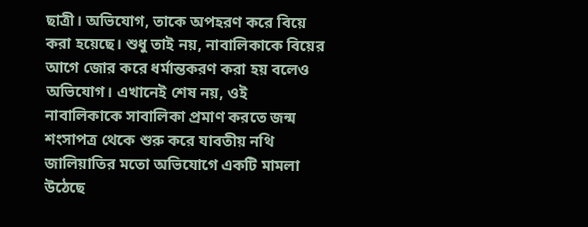ছাত্রী। অভিযোগ, তাকে অপহরণ করে বিয়ে করা হয়েছে। শুধু তাই নয়, নাবালিকাকে বিয়ের আগে জোর করে ধর্মান্তকরণ করা হয় বলেও অভিযোগ। এখানেই শেষ নয়, ওই নাবালিকাকে সাবালিকা প্রমাণ করতে জন্ম শংসাপত্র থেকে শুরু করে যাবতীয় নথি জালিয়াতির মতো অভিযোগে একটি মামলা উঠেছে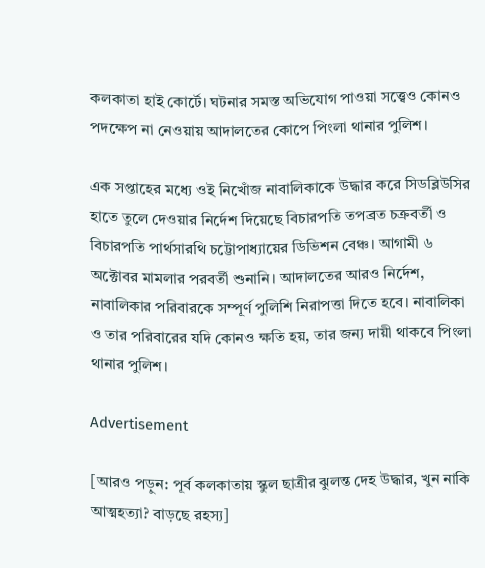কলকাতা হাই কোর্টে। ঘটনার সমস্ত অভিযোগ পাওয়া সত্ত্বেও কোনও পদক্ষেপ না নেওয়ায় আদালতের কোপে পিংলা থানার পুলিশ।

এক সপ্তাহের মধ্যে ওই নিখোঁজ নাবালিকাকে উদ্ধার করে সিডব্লিউসির হাতে তুলে দেওয়ার নির্দেশ দিয়েছে বিচারপতি তপব্রত চক্রবর্তী ও বিচারপতি পার্থসারথি চট্টোপাধ্যায়ের ডিভিশন বেঞ্চ। আগামী ৬ অক্টোবর মামলার পরবর্তী শুনানি। আদালতের আরও নির্দেশ, নাবালিকার পরিবারকে সম্পূর্ণ পুলিশি নিরাপত্তা দিতে হবে। নাবালিকা ও তার পরিবারের যদি কোনও ক্ষতি হয়, তার জন্য দায়ী থাকবে পিংলা থানার পুলিশ।

Advertisement

[আরও পড়ুন: পূর্ব কলকাতায় স্কুল ছাত্রীর ঝুলন্ত দেহ উদ্ধার, খুন নাকি আত্মহত্যা? বাড়ছে রহস্য]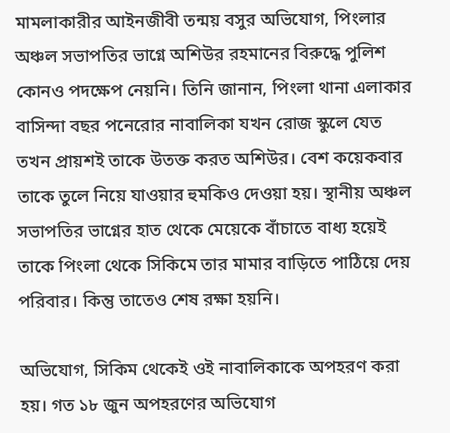মামলাকারীর আইনজীবী তন্ময় বসুর অভিযোগ, পিংলার অঞ্চল সভাপতির ভাগ্নে অশিউর রহমানের বিরুদ্ধে পুলিশ কোনও পদক্ষেপ নেয়নি। তিনি জানান, পিংলা থানা এলাকার বাসিন্দা বছর পনেরোর নাবালিকা যখন রোজ স্কুলে যেত‌ তখন প্রায়শই তাকে উতক্ত করত অশিউর। বেশ কয়েকবার তাকে তুলে নিয়ে যাওয়ার হুমকিও দেওয়া হয়। স্থানীয় অঞ্চল সভাপতির ভাগ্নের হাত থেকে মেয়েকে বাঁচাতে বাধ্য হয়েই তাকে পিংলা থেকে সিকিমে তার মামার বাড়িতে পাঠিয়ে দেয় পরিবার। কিন্তু তাতেও শেষ রক্ষা হয়নি।

অভিযোগ, সিকিম থেকেই ওই নাবালিকাকে অপহরণ করা হয়। গত ১৮ জুন অপহরণের অভিযোগ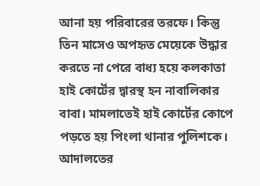আনা হয় পরিবারের তরফে। কিন্তু তিন মাসেও অপহৃত মেয়েকে উদ্ধার করতে না পেরে বাধ্য হয়ে কলকাতা হাই কোর্টের দ্বারস্থ হন নাবালিকার বাবা। মামলাতেই হাই কোর্টের কোপে পড়তে হয় পিংলা থানার পুলিশকে। আদালতের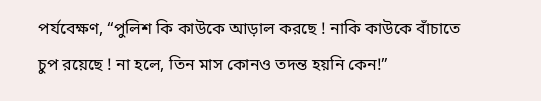পর্যবেক্ষণ, “পুলিশ কি কাউকে আড়াল করছে ! নাকি কাউকে বাঁচাতে চুপ রয়েছে ! না হলে, তিন মাস কোনও তদন্ত হয়নি কেন!”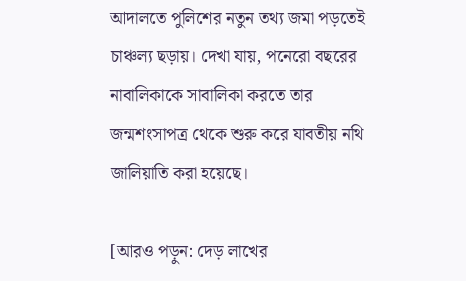আদালতে পুলিশের নতুন তথ্য জমা পড়তেই চাঞ্চল্য ছড়ায়। দেখা যায়, পনেরো বছরের নাবালিকাকে সাবালিকা করতে তার জন্মশংসাপত্র থেকে শুরু করে যাবতীয় নথি জালিয়াতি করা হয়েছে।

[আরও পড়ুন: দেড় লাখের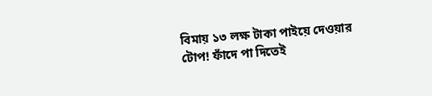বিমায় ১৩ লক্ষ টাকা পাইয়ে দেওয়ার টোপ! ফাঁদে পা দিতেই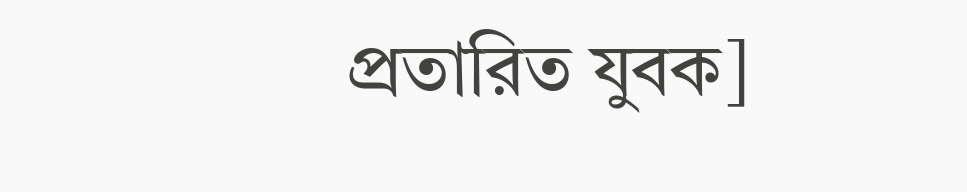প্রতারিত যুবক]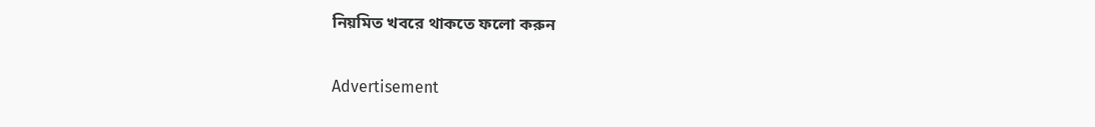নিয়মিত খবরে থাকতে ফলো করুন

Advertisement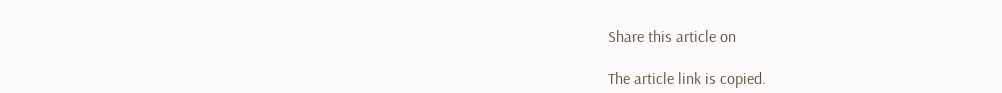Share this article on

The article link is copied.